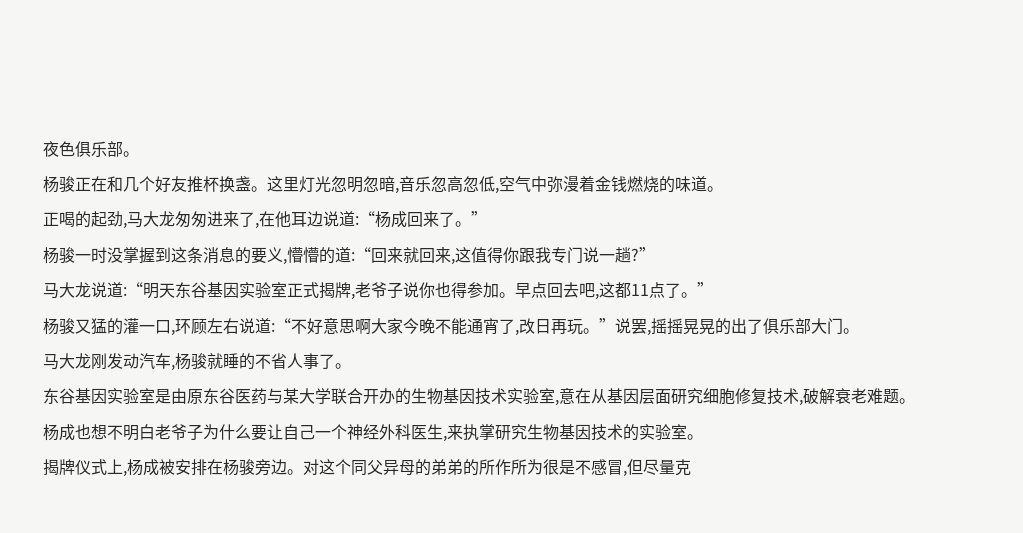夜色俱乐部。
杨骏正在和几个好友推杯换盏。这里灯光忽明忽暗,音乐忽高忽低,空气中弥漫着金钱燃烧的味道。
正喝的起劲,马大龙匆匆进来了,在他耳边说道:“杨成回来了。”
杨骏一时没掌握到这条消息的要义,懵懵的道:“回来就回来,这值得你跟我专门说一趟?”
马大龙说道:“明天东谷基因实验室正式揭牌,老爷子说你也得参加。早点回去吧,这都11点了。”
杨骏又猛的灌一口,环顾左右说道:“不好意思啊大家今晚不能通宵了,改日再玩。”说罢,摇摇晃晃的出了俱乐部大门。
马大龙刚发动汽车,杨骏就睡的不省人事了。
东谷基因实验室是由原东谷医药与某大学联合开办的生物基因技术实验室,意在从基因层面研究细胞修复技术,破解衰老难题。
杨成也想不明白老爷子为什么要让自己一个神经外科医生,来执掌研究生物基因技术的实验室。
揭牌仪式上,杨成被安排在杨骏旁边。对这个同父异母的弟弟的所作所为很是不感冒,但尽量克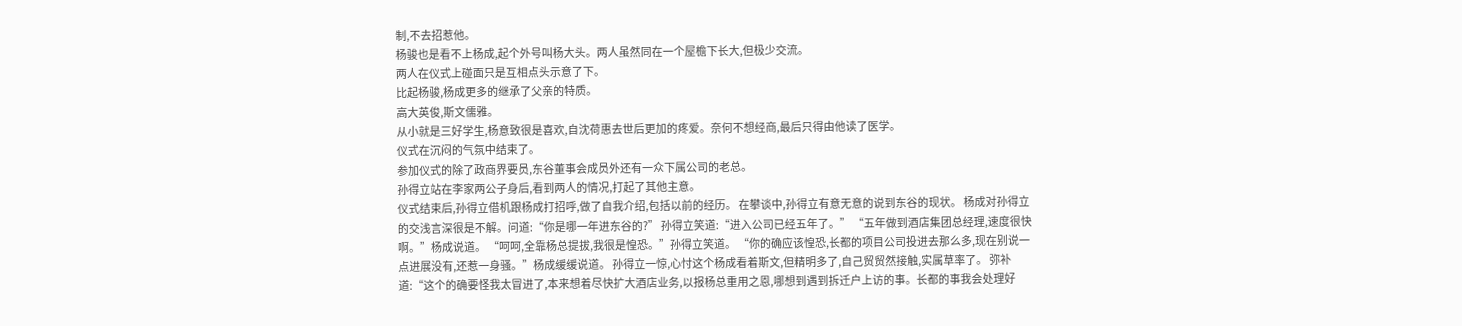制,不去招惹他。
杨骏也是看不上杨成,起个外号叫杨大头。两人虽然同在一个屋檐下长大,但极少交流。
两人在仪式上碰面只是互相点头示意了下。
比起杨骏,杨成更多的继承了父亲的特质。
高大英俊,斯文儒雅。
从小就是三好学生,杨意致很是喜欢,自沈荷惠去世后更加的疼爱。奈何不想经商,最后只得由他读了医学。
仪式在沉闷的气氛中结束了。
参加仪式的除了政商界要员,东谷董事会成员外还有一众下属公司的老总。
孙得立站在李家两公子身后,看到两人的情况,打起了其他主意。
仪式结束后,孙得立借机跟杨成打招呼,做了自我介绍,包括以前的经历。 在攀谈中,孙得立有意无意的说到东谷的现状。 杨成对孙得立的交浅言深很是不解。问道:“你是哪一年进东谷的?” 孙得立笑道:“进入公司已经五年了。” “五年做到酒店集团总经理,速度很快啊。”杨成说道。 “呵呵,全靠杨总提拔,我很是惶恐。”孙得立笑道。 “你的确应该惶恐,长都的项目公司投进去那么多,现在别说一点进展没有,还惹一身骚。”杨成缓缓说道。 孙得立一惊,心忖这个杨成看着斯文,但精明多了,自己贸贸然接触,实属草率了。 弥补道:“这个的确要怪我太冒进了,本来想着尽快扩大酒店业务,以报杨总重用之恩,哪想到遇到拆迁户上访的事。长都的事我会处理好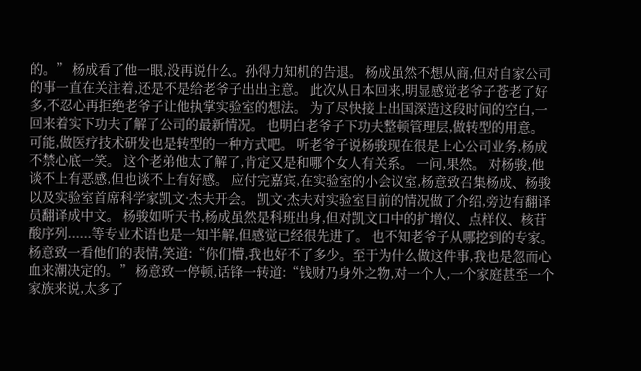的。” 杨成看了他一眼,没再说什么。孙得力知机的告退。 杨成虽然不想从商,但对自家公司的事一直在关注着,还是不是给老爷子出出主意。 此次从日本回来,明显感觉老爷子苍老了好多,不忍心再拒绝老爷子让他执掌实验室的想法。 为了尽快接上出国深造这段时间的空白,一回来着实下功夫了解了公司的最新情况。 也明白老爷子下功夫整顿管理层,做转型的用意。 可能,做医疗技术研发也是转型的一种方式吧。 听老爷子说杨骏现在很是上心公司业务,杨成不禁心底一笑。 这个老弟他太了解了,肯定又是和哪个女人有关系。 一问,果然。 对杨骏,他谈不上有恶感,但也谈不上有好感。 应付完嘉宾,在实验室的小会议室,杨意致召集杨成、杨骏以及实验室首席科学家凯文·杰夫开会。 凯文·杰夫对实验室目前的情况做了介绍,旁边有翻译员翻译成中文。 杨骏如听天书,杨成虽然是科班出身,但对凯文口中的扩增仪、点样仪、核苷酸序列......等专业术语也是一知半解,但感觉已经很先进了。 也不知老爷子从哪挖到的专家。 杨意致一看他们的表情,笑道:“你们懵,我也好不了多少。至于为什么做这件事,我也是忽而心血来潮决定的。” 杨意致一停顿,话锋一转道:“钱财乃身外之物,对一个人,一个家庭甚至一个家族来说,太多了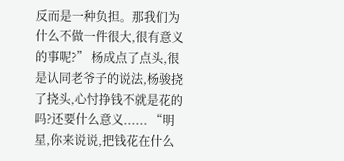反而是一种负担。那我们为什么不做一件很大,很有意义的事呢?” 杨成点了点头,很是认同老爷子的说法,杨骏挠了挠头,心忖挣钱不就是花的吗?还要什么意义...... “明星,你来说说,把钱花在什么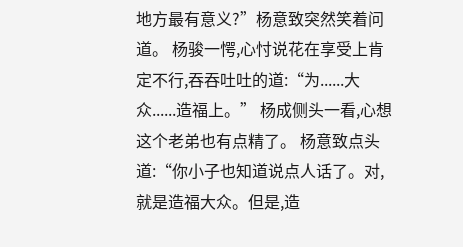地方最有意义?”杨意致突然笑着问道。 杨骏一愕,心忖说花在享受上肯定不行,吞吞吐吐的道:“为......大众......造福上。” 杨成侧头一看,心想这个老弟也有点精了。 杨意致点头道:“你小子也知道说点人话了。对,就是造福大众。但是,造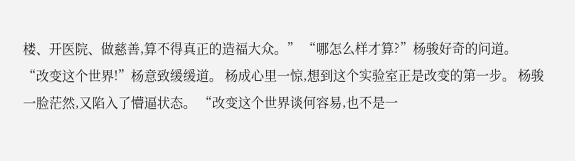楼、开医院、做慈善,算不得真正的造福大众。” “哪怎么样才算?”杨骏好奇的问道。 “改变这个世界!”杨意致缓缓道。 杨成心里一惊,想到这个实验室正是改变的第一步。 杨骏一脸茫然,又陷入了懵逼状态。 “改变这个世界谈何容易,也不是一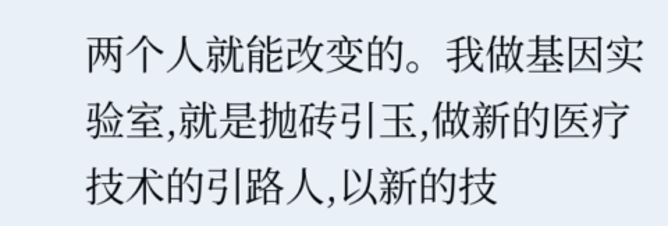两个人就能改变的。我做基因实验室,就是抛砖引玉,做新的医疗技术的引路人,以新的技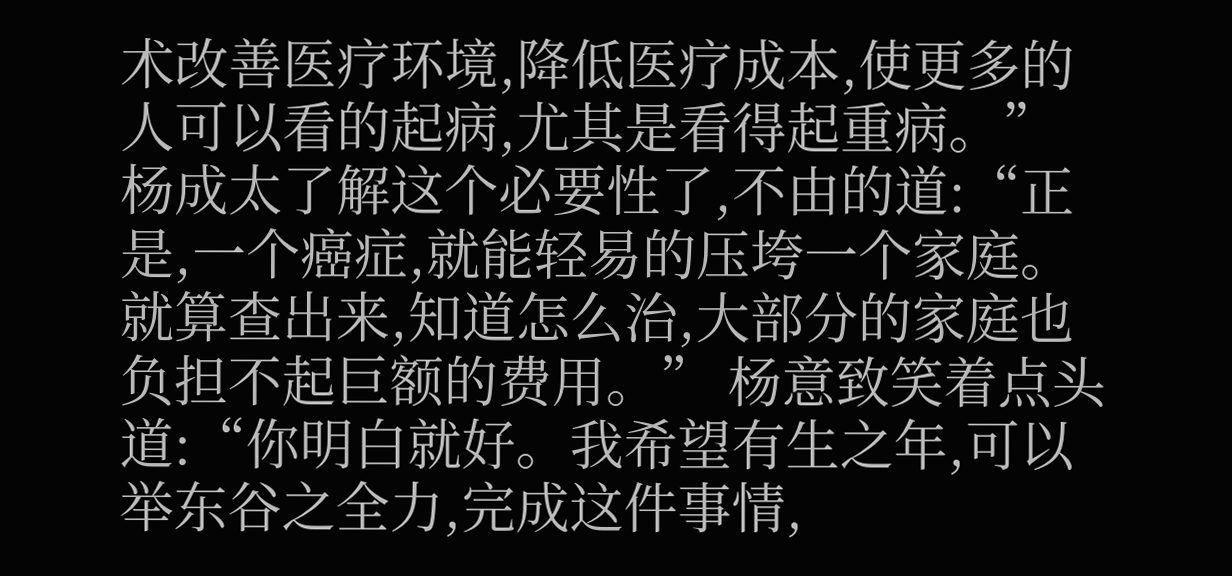术改善医疗环境,降低医疗成本,使更多的人可以看的起病,尤其是看得起重病。” 杨成太了解这个必要性了,不由的道:“正是,一个癌症,就能轻易的压垮一个家庭。就算查出来,知道怎么治,大部分的家庭也负担不起巨额的费用。” 杨意致笑着点头道:“你明白就好。我希望有生之年,可以举东谷之全力,完成这件事情,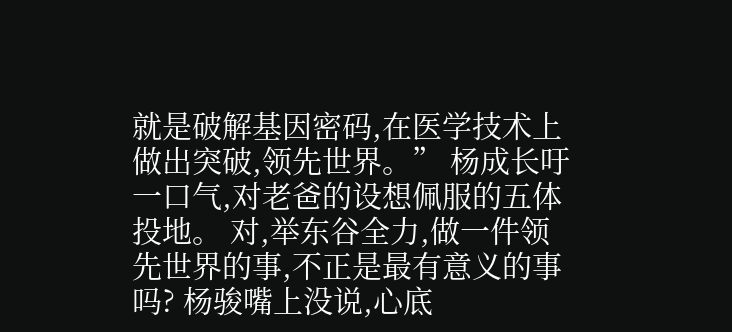就是破解基因密码,在医学技术上做出突破,领先世界。” 杨成长吁一口气,对老爸的设想佩服的五体投地。 对,举东谷全力,做一件领先世界的事,不正是最有意义的事吗? 杨骏嘴上没说,心底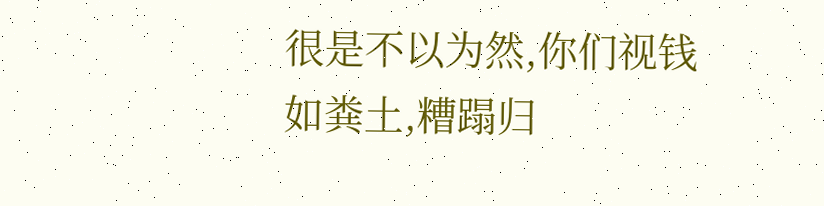很是不以为然,你们视钱如粪土,糟蹋归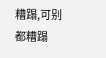糟蹋,可别都糟蹋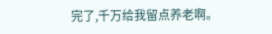完了,千万给我留点养老啊。